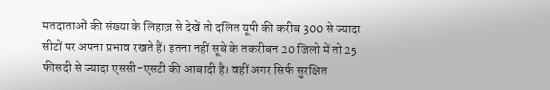मतदाताओं की संख्या के लिहाज़ से देखें तो दलित यूपी की करीब 300 से ज्यादा सीटों पर अपना प्रभाव रखते हैं। इतना नहीं सूबे के तकरीबन 20 जिलो में तो 25 फीसदी से ज्यादा एससी-एसटी की आबादी है। वहीं अगर सिर्फ सुरक्षित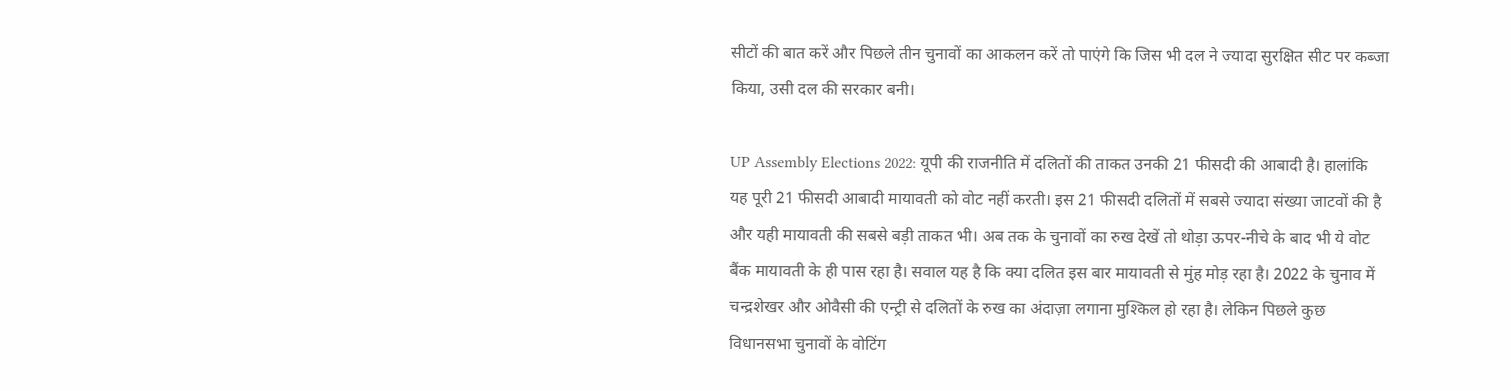सीटों की बात करें और पिछले तीन चुनावों का आकलन करें तो पाएंगे कि जिस भी दल ने ज्यादा सुरक्षित सीट पर कब्जा किया, उसी दल की सरकार बनी।

UP Assembly Elections 2022: यूपी की राजनीति में दलितों की ताकत उनकी 21 फीसदी की आबादी है। हालांकि यह पूरी 21 फीसदी आबादी मायावती को वोट नहीं करती। इस 21 फीसदी दलितों में सबसे ज्यादा संख्या जाटवों की है और यही मायावती की सबसे बड़ी ताकत भी। अब तक के चुनावों का रुख देखें तो थोड़ा ऊपर-नीचे के बाद भी ये वोट बैंक मायावती के ही पास रहा है। सवाल यह है कि क्या दलित इस बार मायावती से मुंह मोड़ रहा है। 2022 के चुनाव में चन्द्रशेखर और ओवैसी की एन्ट्री से दलितों के रुख का अंदाज़ा लगाना मुश्किल हो रहा है। लेकिन पिछले कुछ विधानसभा चुनावों के वोटिंग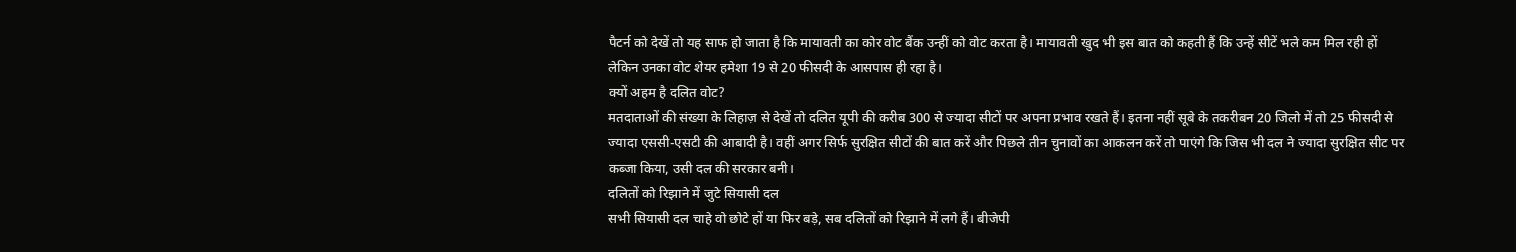पैटर्न को देखें तो यह साफ हो जाता है कि मायावती का कोर वोट बैंक उन्हीं को वोट करता है। मायावती खुद भी इस बात को कहती हैं कि उन्हें सीटें भले कम मिल रही हों लेकिन उनका वोट शेयर हमेशा 19 से 20 फीसदी के आसपास ही रहा है।
क्यों अहम है दलित वोट?
मतदाताओं की संख्या के लिहाज़ से देखें तो दलित यूपी की करीब 300 से ज्यादा सीटों पर अपना प्रभाव रखते हैं। इतना नहीं सूबे के तकरीबन 20 जिलो में तो 25 फीसदी से ज्यादा एससी-एसटी की आबादी है। वहीं अगर सिर्फ सुरक्षित सीटों की बात करें और पिछले तीन चुनावों का आकलन करें तो पाएंगे कि जिस भी दल ने ज्यादा सुरक्षित सीट पर कब्जा किया, उसी दल की सरकार बनी।
दलितों को रिझाने में जुटे सियासी दल
सभी सियासी दल चाहे वो छोटे हों या फिर बड़े, सब दलितों को रिझाने में लगे हैं। बीजेपी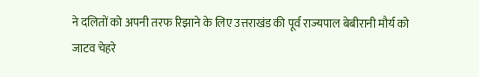ने दलितों को अपनी तरफ रिझाने के लिए उत्तराखंड की पूर्व राज्यपाल बेबीरानी मौर्य को जाटव चेहरे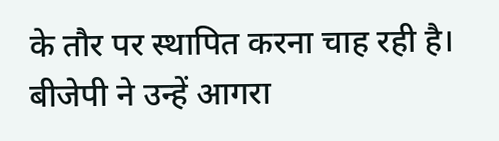के तौर पर स्थापित करना चाह रही है। बीजेपी ने उन्हें आगरा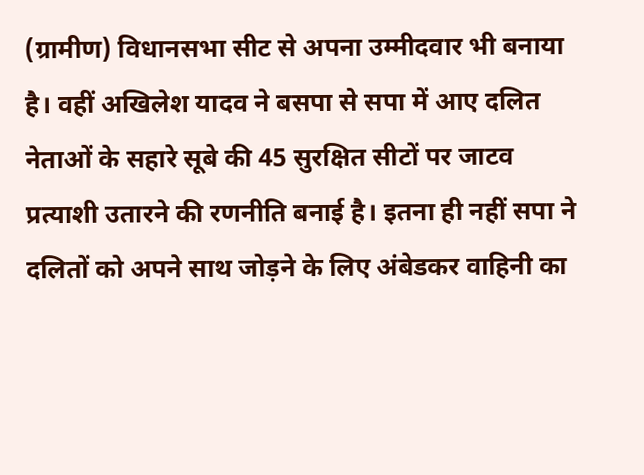(ग्रामीण) विधानसभा सीट से अपना उम्मीदवार भी बनाया है। वहीं अखिलेश यादव ने बसपा से सपा में आए दलित नेताओं के सहारे सूबे की 45 सुरक्षित सीटों पर जाटव प्रत्याशी उतारने की रणनीति बनाई है। इतना ही नहीं सपा ने दलितों को अपने साथ जोड़ने के लिए अंबेडकर वाहिनी का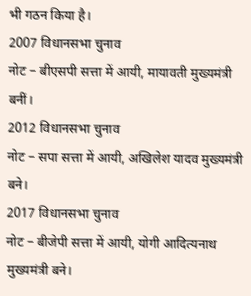भी गठन किया है।
2007 विधानसभा चुनाव
नोट – बीएसपी सत्ता में आयी, मायावती मुख्यमंत्री बनीं।
2012 विधानसभा चुनाव
नोट – सपा सत्ता में आयी, अखिलेश यादव मुख्यमंत्री बने।
2017 विधानसभा चुनाव
नोट – बीजेपी सत्ता में आयी, योगी आदित्यनाथ मुख्यमंत्री बने।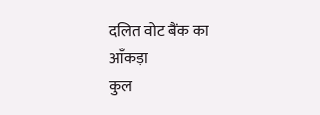दलित वोट बैंक का आँकड़ा
कुल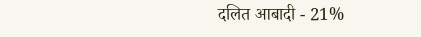दलित आबादी - 21%